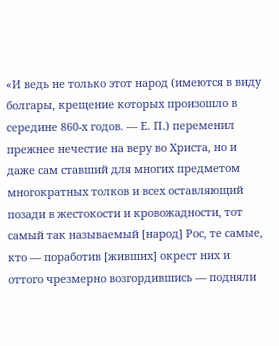«И ведь не только этот народ (имеются в виду болгары, крещение которых произошло в середине 860-х годов. — Е. П.) переменил прежнее нечестие на веру во Христа, но и даже сам ставший для многих предметом многократных толков и всех оставляющий позади в жестокости и кровожадности, тот самый так называемый [народ] Рос, те самые, кто — поработив [живших] окрест них и оттого чрезмерно возгордившись — подняли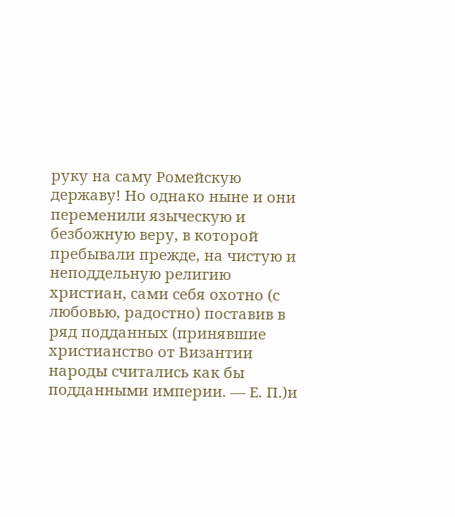руку на саму Ромейскую державу! Но однако ныне и они переменили языческую и безбожную веру, в которой пребывали прежде, на чистую и неподдельную религию христиан, сами себя охотно (с любовью, радостно) поставив в ряд подданных (принявшие христианство от Византии народы считались как бы подданными империи. — Е. П.)и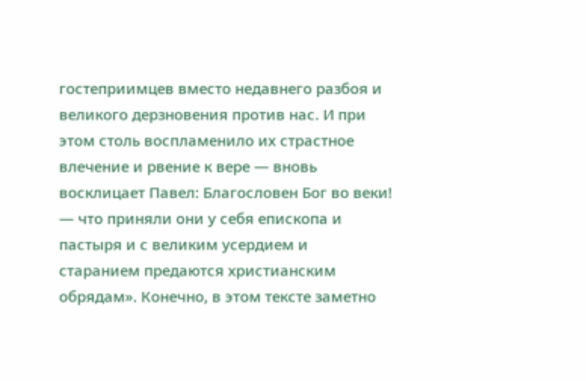гостеприимцев вместо недавнего разбоя и великого дерзновения против нас. И при этом столь воспламенило их страстное влечение и рвение к вере — вновь восклицает Павел: Благословен Бог во веки! — что приняли они у себя епископа и пастыря и с великим усердием и старанием предаются христианским обрядам». Конечно, в этом тексте заметно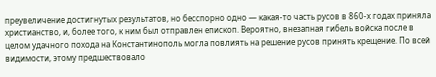преувеличение достигнутых результатов, но бесспорно одно — какая-то часть русов в 860-х годах приняла христианство, и, более того, к ним был отправлен епископ. Вероятно, внезапная гибель войска после в целом удачного похода на Константинополь могла повлиять на решение русов принять крещение. По всей видимости, этому предшествовало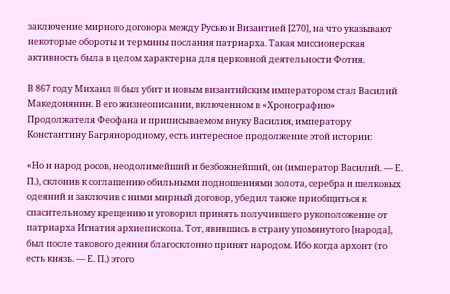заключение мирного договора между Русью и Византией [270], на что указывают некоторые обороты и термины послания патриарха. Такая миссионерская активность была в целом характерна для церковной деятельности Фотия.

В 867 году Михаил III был убит и новым византийским императором стал Василий Македонянин. В его жизнеописании, включенном в «Хронографию» Продолжателя Феофана и приписываемом внуку Василия, императору Константину Багрянородному, есть интересное продолжение этой истории:

«Но и народ росов, неодолимейший и безбожнейший, он (император Василий. — Е. П.), склонив к соглашению обильными подношениями золота, серебра и шелковых одеяний и заключив с ними мирный договор, убедил также приобщиться к спасительному крещению и уговорил принять получившего рукоположение от патриарха Игнатия архиепископа. Тот, явившись в страну упомянутого [народа], был после такового деяния благосклонно принят народом. Ибо когда архонт (то есть князь. — Е. П.) этого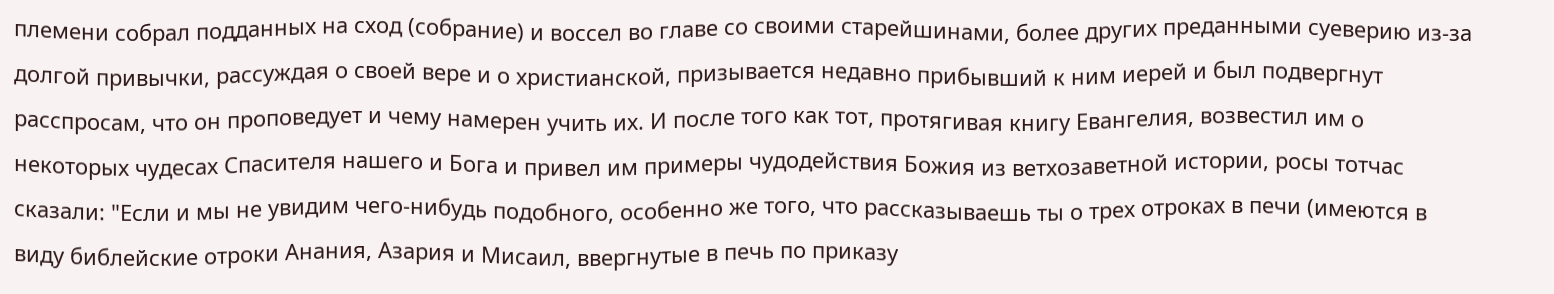племени собрал подданных на сход (собрание) и воссел во главе со своими старейшинами, более других преданными суеверию из-за долгой привычки, рассуждая о своей вере и о христианской, призывается недавно прибывший к ним иерей и был подвергнут расспросам, что он проповедует и чему намерен учить их. И после того как тот, протягивая книгу Евангелия, возвестил им о некоторых чудесах Спасителя нашего и Бога и привел им примеры чудодействия Божия из ветхозаветной истории, росы тотчас сказали: "Если и мы не увидим чего-нибудь подобного, особенно же того, что рассказываешь ты о трех отроках в печи (имеются в виду библейские отроки Анания, Азария и Мисаил, ввергнутые в печь по приказу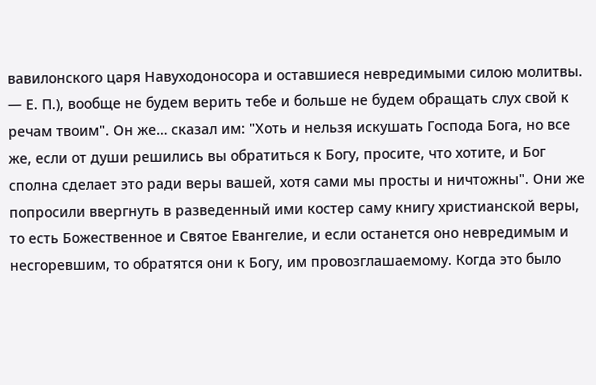вавилонского царя Навуходоносора и оставшиеся невредимыми силою молитвы. — Е. П.), вообще не будем верить тебе и больше не будем обращать слух свой к речам твоим". Он же… сказал им: "Хоть и нельзя искушать Господа Бога, но все же, если от души решились вы обратиться к Богу, просите, что хотите, и Бог сполна сделает это ради веры вашей, хотя сами мы просты и ничтожны". Они же попросили ввергнуть в разведенный ими костер саму книгу христианской веры, то есть Божественное и Святое Евангелие, и если останется оно невредимым и несгоревшим, то обратятся они к Богу, им провозглашаемому. Когда это было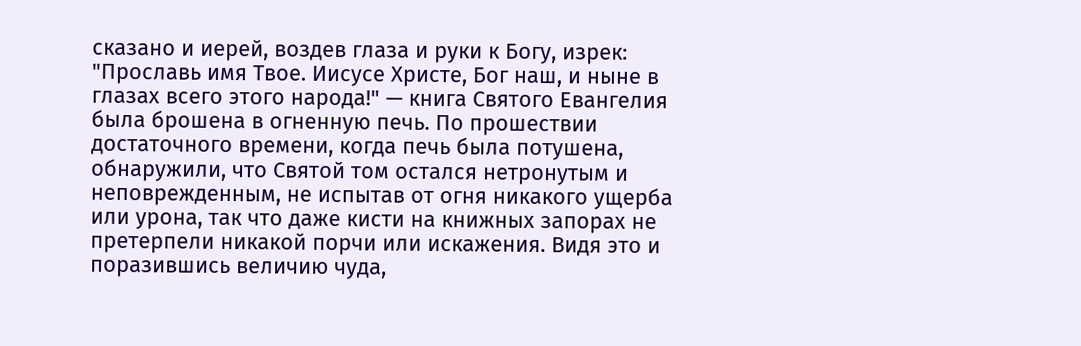сказано и иерей, воздев глаза и руки к Богу, изрек: "Прославь имя Твое. Иисусе Христе, Бог наш, и ныне в глазах всего этого народа!" — книга Святого Евангелия была брошена в огненную печь. По прошествии достаточного времени, когда печь была потушена, обнаружили, что Святой том остался нетронутым и неповрежденным, не испытав от огня никакого ущерба или урона, так что даже кисти на книжных запорах не претерпели никакой порчи или искажения. Видя это и поразившись величию чуда,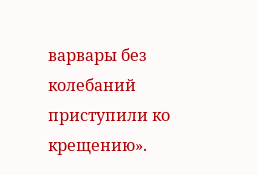варвары без колебаний приступили ко крещению».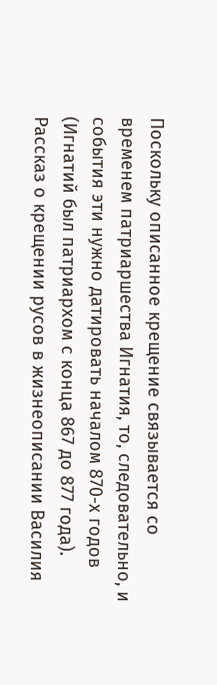Поскольку описанное крещение связывается со временем патриаршества Игнатия, то, следовательно, и события эти нужно датировать началом 870-х годов (Игнатий был патриархом с конца 867 до 877 года). Рассказ о крещении русов в жизнеописании Василия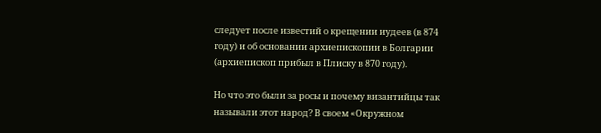следует после известий о крещении иудеев (в 874 году) и об основании архиепископии в Болгарии (архиепископ прибыл в Плиску в 870 году).

Но что это были за росы и почему византийцы так называли этот народ? В своем «Окружном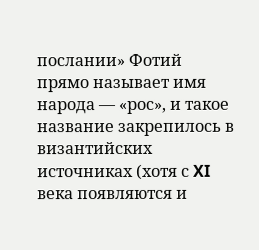послании» Фотий прямо называет имя народа — «рос», и такое название закрепилось в византийских источниках (хотя с XI века появляются и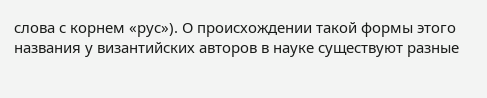слова с корнем «рус»). О происхождении такой формы этого названия у византийских авторов в науке существуют разные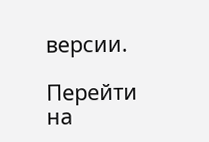версии.

Перейти на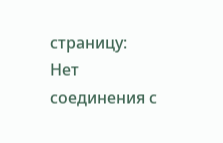страницу:
Нет соединения с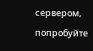сервером, попробуйте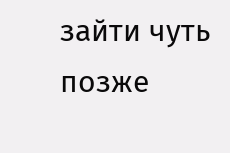зайти чуть позже